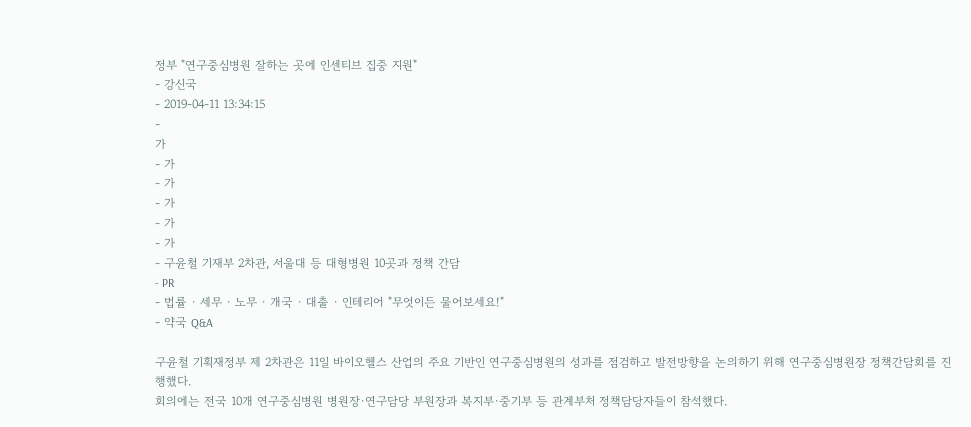정부 "연구중심병원 잘하는 곳에 인센티브 집중 지원"
- 강신국
- 2019-04-11 13:34:15
-
가
- 가
- 가
- 가
- 가
- 가
- 구윤철 기재부 2차관, 서울대 등 대형병원 10곳과 정책 간담
- PR
- 법률 · 세무 · 노무 · 개국 · 대출 · 인테리어 "무엇이든 물어보세요!"
- 약국 Q&A

구윤철 기획재정부 제 2차관은 11일 바이오헬스 산업의 주요 기반인 연구중심병원의 성과를 점검하고 발전방향을 논의하기 위해 연구중심병원장 정책간담회를 진행했다.
회의에는 전국 10개 연구중심병원 병원장·연구담당 부원장과 복지부·중기부 등 관계부처 정책담당자들이 참석했다.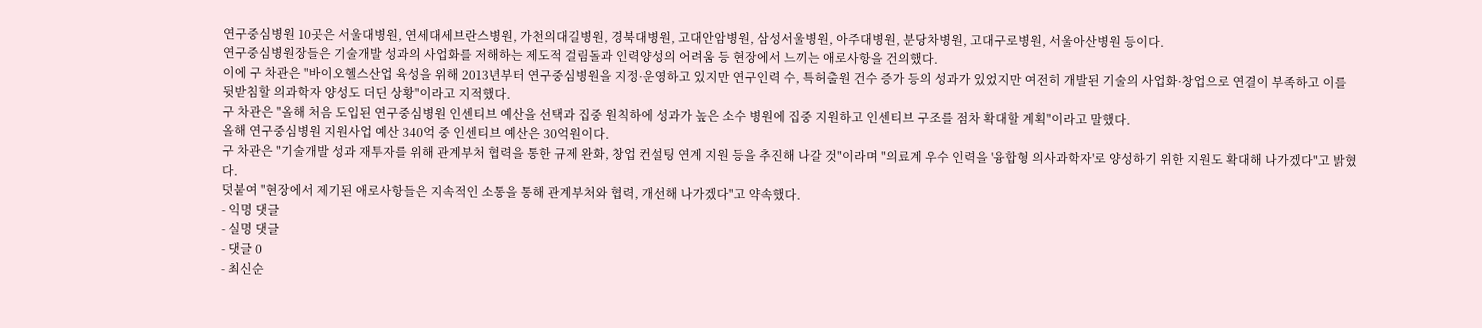연구중심병원 10곳은 서울대병원, 연세대세브란스병원, 가천의대길병원, 경북대병원, 고대안암병원, 삼성서울병원, 아주대병원, 분당차병원, 고대구로병원, 서울아산병원 등이다.
연구중심병원장들은 기술개발 성과의 사업화를 저해하는 제도적 걸림돌과 인력양성의 어려움 등 현장에서 느끼는 애로사항을 건의했다.
이에 구 차관은 "바이오헬스산업 육성을 위해 2013년부터 연구중심병원을 지정·운영하고 있지만 연구인력 수, 특허출원 건수 증가 등의 성과가 있었지만 여전히 개발된 기술의 사업화·창업으로 연결이 부족하고 이를 뒷받침할 의과학자 양성도 더딘 상황"이라고 지적했다.
구 차관은 "올해 처음 도입된 연구중심병원 인센티브 예산을 선택과 집중 원칙하에 성과가 높은 소수 병원에 집중 지원하고 인센티브 구조를 점차 확대할 계획"이라고 말했다.
올해 연구중심병원 지원사업 예산 340억 중 인센티브 예산은 30억원이다.
구 차관은 "기술개발 성과 재투자를 위해 관계부처 협력을 통한 규제 완화, 창업 컨설팅 연계 지원 등을 추진해 나갈 것"이라며 "의료계 우수 인력을 '융합형 의사과학자'로 양성하기 위한 지원도 확대해 나가겠다"고 밝혔다.
덧붙여 "현장에서 제기된 애로사항들은 지속적인 소통을 통해 관계부처와 협력, 개선해 나가겠다"고 약속했다.
- 익명 댓글
- 실명 댓글
- 댓글 0
- 최신순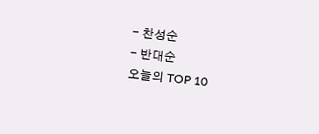- 찬성순
- 반대순
오늘의 TOP 10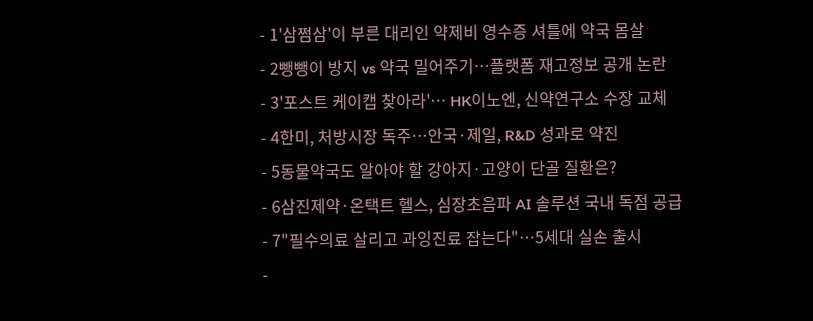- 1'삼쩜삼'이 부른 대리인 약제비 영수증 셔틀에 약국 몸살
- 2뺑뺑이 방지 vs 약국 밀어주기…플랫폼 재고정보 공개 논란
- 3'포스트 케이캡 찾아라'… HK이노엔, 신약연구소 수장 교체
- 4한미, 처방시장 독주…안국·제일, R&D 성과로 약진
- 5동물약국도 알아야 할 강아지·고양이 단골 질환은?
- 6삼진제약·온택트 헬스, 심장초음파 AI 솔루션 국내 독점 공급
- 7"필수의료 살리고 과잉진료 잡는다"…5세대 실손 출시
-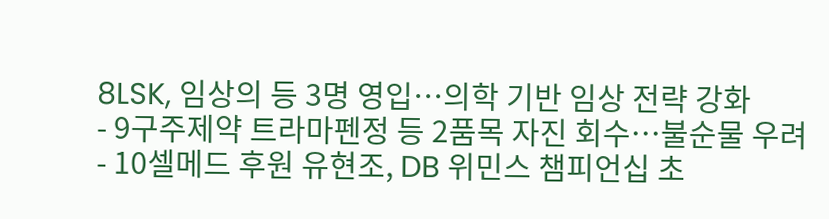8LSK, 임상의 등 3명 영입…의학 기반 임상 전략 강화
- 9구주제약 트라마펜정 등 2품목 자진 회수…불순물 우려
- 10셀메드 후원 유현조, DB 위민스 챔피언십 초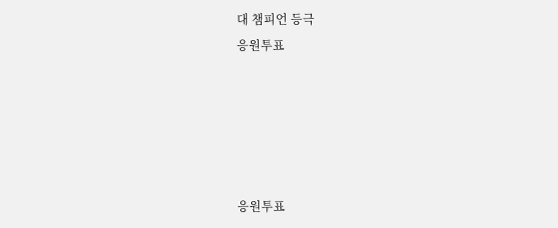대 챔피언 등극
응원투표





응원투표